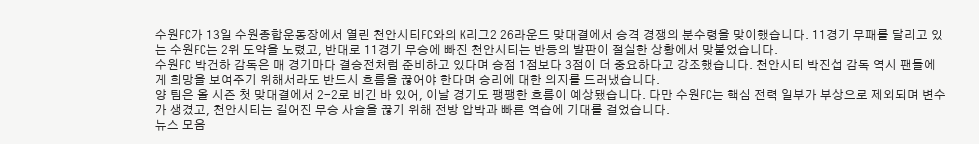수원FC가 13일 수원종합운동장에서 열린 천안시티FC와의 K리그2 26라운드 맞대결에서 승격 경쟁의 분수령을 맞이했습니다. 11경기 무패를 달리고 있는 수원FC는 2위 도약을 노렸고, 반대로 11경기 무승에 빠진 천안시티는 반등의 발판이 절실한 상황에서 맞붙었습니다.
수원FC 박건하 감독은 매 경기마다 결승전처럼 준비하고 있다며 승점 1점보다 3점이 더 중요하다고 강조했습니다. 천안시티 박진섭 감독 역시 팬들에게 희망을 보여주기 위해서라도 반드시 흐름을 끊어야 한다며 승리에 대한 의지를 드러냈습니다.
양 팀은 올 시즌 첫 맞대결에서 2-2로 비긴 바 있어, 이날 경기도 팽팽한 흐름이 예상됐습니다. 다만 수원FC는 핵심 전력 일부가 부상으로 제외되며 변수가 생겼고, 천안시티는 길어진 무승 사슬을 끊기 위해 전방 압박과 빠른 역습에 기대를 걸었습니다.
뉴스 모음